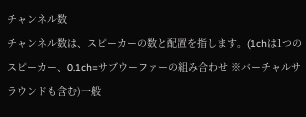チャンネル数
チャンネル数は、スピーカーの数と配置を指します。(1chは1つのスピーカー、0.1ch=サブウーファーの組み合わせ ※バーチャルサラウンドも含む)一般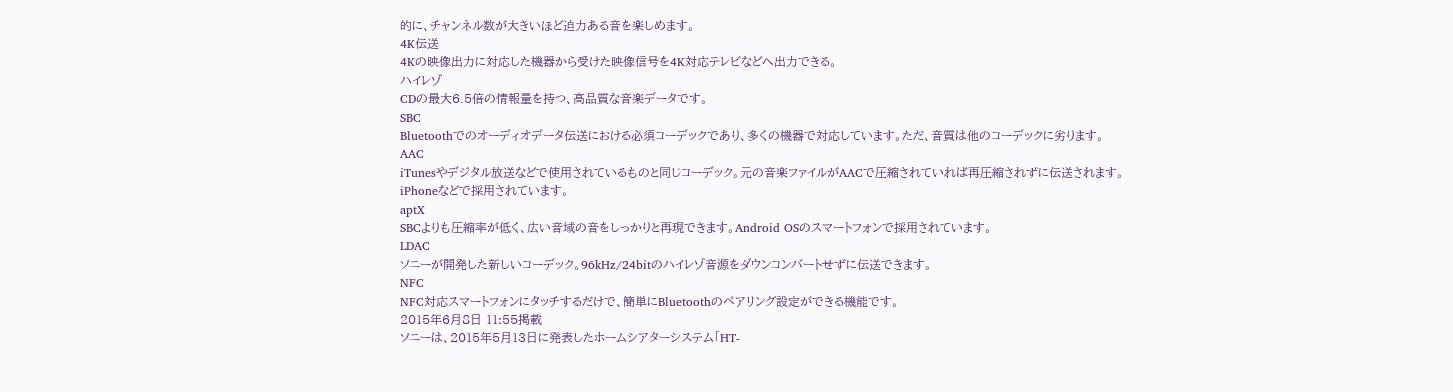的に、チャンネル数が大きいほど迫力ある音を楽しめます。
4K伝送
4Kの映像出力に対応した機器から受けた映像信号を4K対応テレビなどへ出力できる。
ハイレゾ
CDの最大6.5倍の情報量を持つ、高品質な音楽データです。
SBC
Bluetoothでのオーディオデータ伝送における必須コーデックであり、多くの機器で対応しています。ただ、音質は他のコーデックに劣ります。
AAC
iTunesやデジタル放送などで使用されているものと同じコーデック。元の音楽ファイルがAACで圧縮されていれば再圧縮されずに伝送されます。iPhoneなどで採用されています。
aptX
SBCよりも圧縮率が低く、広い音域の音をしっかりと再現できます。Android OSのスマートフォンで採用されています。
LDAC
ソニーが開発した新しいコーデック。96kHz/24bitのハイレゾ音源をダウンコンバートせずに伝送できます。
NFC
NFC対応スマートフォンにタッチするだけで、簡単にBluetoothのペアリング設定ができる機能です。
2015年6月8日 11:55掲載
ソニーは、2015年5月13日に発表したホームシアターシステム「HT-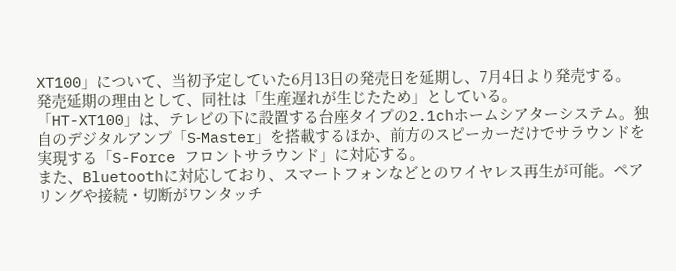XT100」について、当初予定していた6月13日の発売日を延期し、7月4日より発売する。
発売延期の理由として、同社は「生産遅れが生じたため」としている。
「HT-XT100」は、テレビの下に設置する台座タイプの2.1chホームシアターシステム。独自のデジタルアンプ「S‐Master」を搭載するほか、前方のスピーカーだけでサラウンドを実現する「S-Force フロントサラウンド」に対応する。
また、Bluetoothに対応しており、スマートフォンなどとのワイヤレス再生が可能。ペアリングや接続・切断がワンタッチ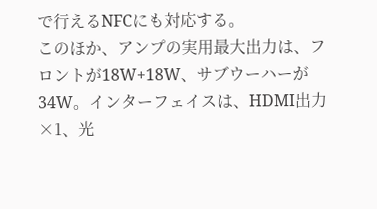で行えるNFCにも対応する。
このほか、アンプの実用最大出力は、フロントが18W+18W、サブウーハーが34W。インターフェイスは、HDMI出力×1、光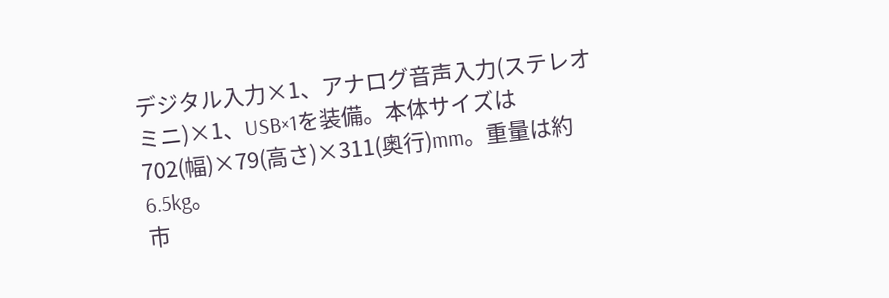デジタル入力×1、アナログ音声入力(ステレオミニ)×1、USB×1を装備。本体サイズは702(幅)×79(高さ)×311(奥行)mm。重量は約6.5kg。
市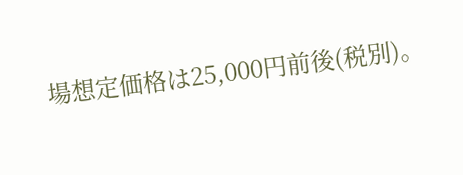場想定価格は25,000円前後(税別)。